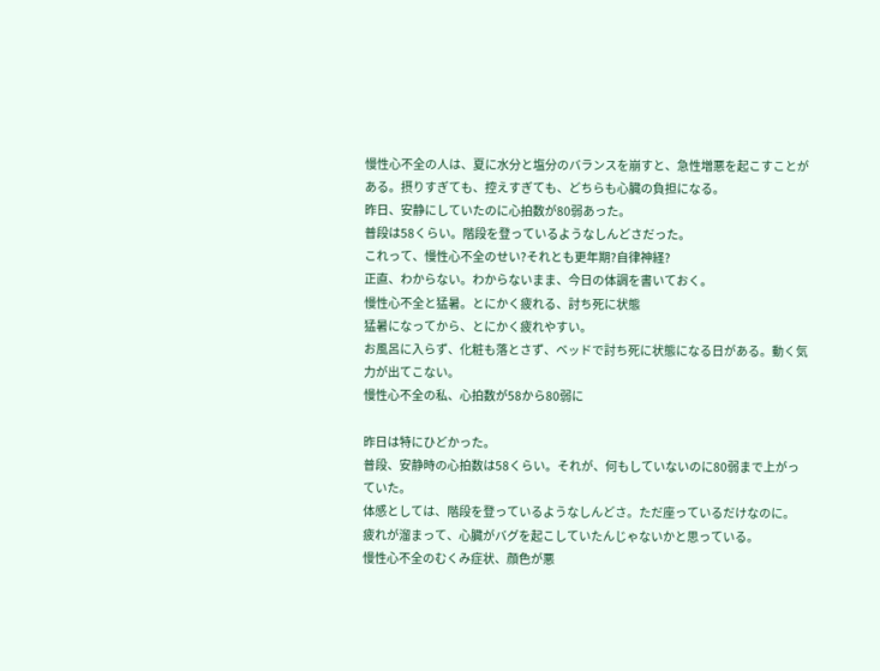慢性心不全の人は、夏に水分と塩分のバランスを崩すと、急性増悪を起こすことがある。摂りすぎても、控えすぎても、どちらも心臓の負担になる。
昨日、安静にしていたのに心拍数が80弱あった。
普段は58くらい。階段を登っているようなしんどさだった。
これって、慢性心不全のせい?それとも更年期?自律神経?
正直、わからない。わからないまま、今日の体調を書いておく。
慢性心不全と猛暑。とにかく疲れる、討ち死に状態
猛暑になってから、とにかく疲れやすい。
お風呂に入らず、化粧も落とさず、ベッドで討ち死に状態になる日がある。動く気力が出てこない。
慢性心不全の私、心拍数が58から80弱に

昨日は特にひどかった。
普段、安静時の心拍数は58くらい。それが、何もしていないのに80弱まで上がっていた。
体感としては、階段を登っているようなしんどさ。ただ座っているだけなのに。
疲れが溜まって、心臓がバグを起こしていたんじゃないかと思っている。
慢性心不全のむくみ症状、顔色が悪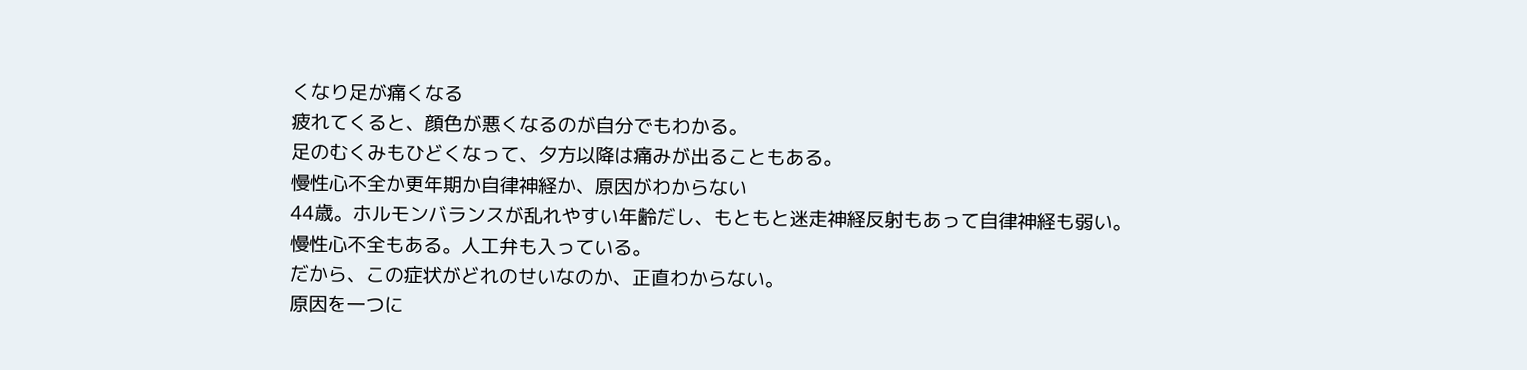くなり足が痛くなる
疲れてくると、顔色が悪くなるのが自分でもわかる。
足のむくみもひどくなって、夕方以降は痛みが出ることもある。
慢性心不全か更年期か自律神経か、原因がわからない
44歳。ホルモンバランスが乱れやすい年齢だし、もともと迷走神経反射もあって自律神経も弱い。
慢性心不全もある。人工弁も入っている。
だから、この症状がどれのせいなのか、正直わからない。
原因を一つに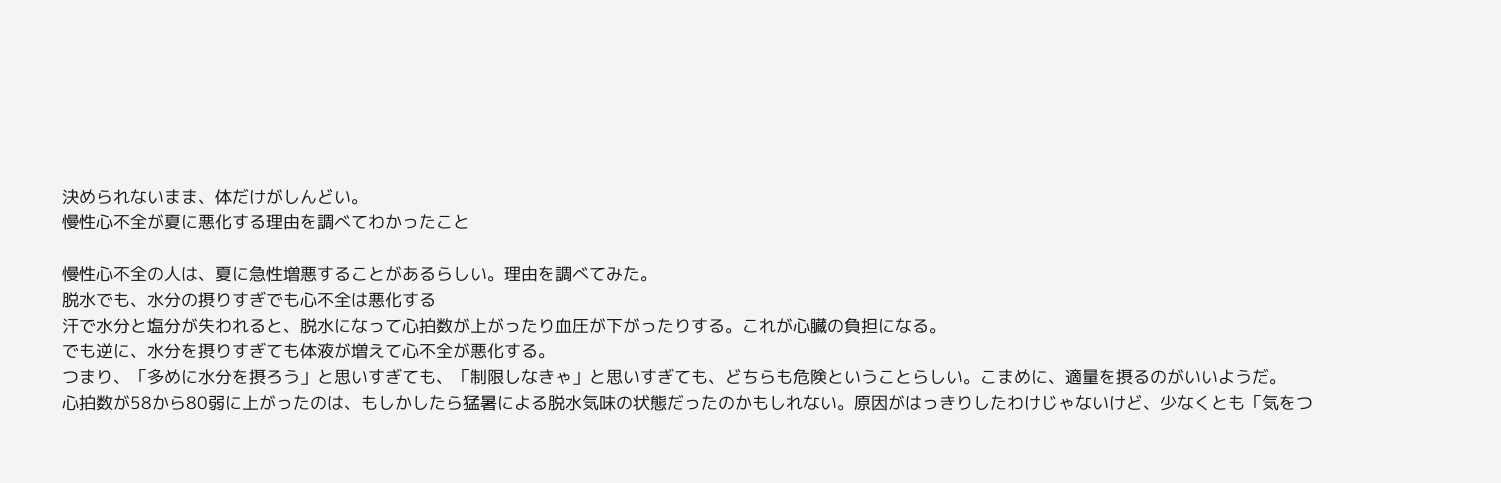決められないまま、体だけがしんどい。
慢性心不全が夏に悪化する理由を調べてわかったこと

慢性心不全の人は、夏に急性増悪することがあるらしい。理由を調べてみた。
脱水でも、水分の摂りすぎでも心不全は悪化する
汗で水分と塩分が失われると、脱水になって心拍数が上がったり血圧が下がったりする。これが心臓の負担になる。
でも逆に、水分を摂りすぎても体液が増えて心不全が悪化する。
つまり、「多めに水分を摂ろう」と思いすぎても、「制限しなきゃ」と思いすぎても、どちらも危険ということらしい。こまめに、適量を摂るのがいいようだ。
心拍数が58から80弱に上がったのは、もしかしたら猛暑による脱水気味の状態だったのかもしれない。原因がはっきりしたわけじゃないけど、少なくとも「気をつ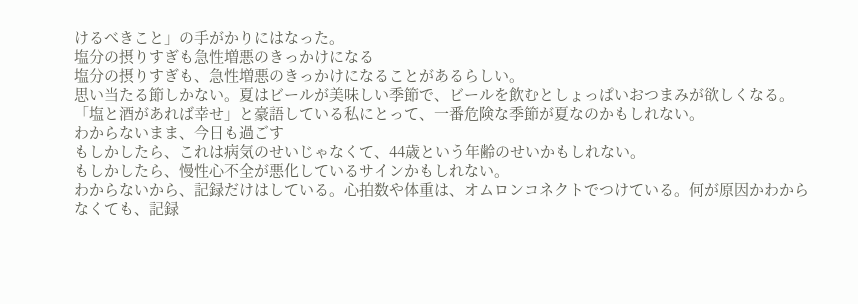けるべきこと」の手がかりにはなった。
塩分の摂りすぎも急性増悪のきっかけになる
塩分の摂りすぎも、急性増悪のきっかけになることがあるらしい。
思い当たる節しかない。夏はビールが美味しい季節で、ビールを飲むとしょっぱいおつまみが欲しくなる。「塩と酒があれば幸せ」と豪語している私にとって、一番危険な季節が夏なのかもしれない。
わからないまま、今日も過ごす
もしかしたら、これは病気のせいじゃなくて、44歳という年齢のせいかもしれない。
もしかしたら、慢性心不全が悪化しているサインかもしれない。
わからないから、記録だけはしている。心拍数や体重は、オムロンコネクトでつけている。何が原因かわからなくても、記録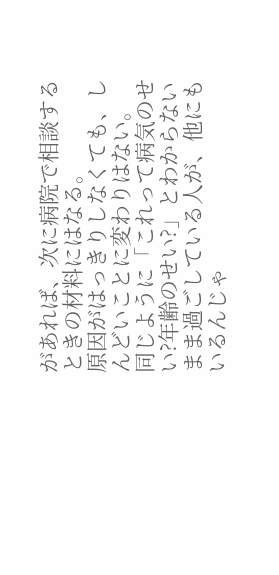があれば、次に病院で相談するときの材料にはなる。
原因がはっきりしなくても、しんどいことに変わりはない。
同じように「これって病気のせい?年齢のせい?」とわからないまま過ごしている人が、他にもいるんじゃ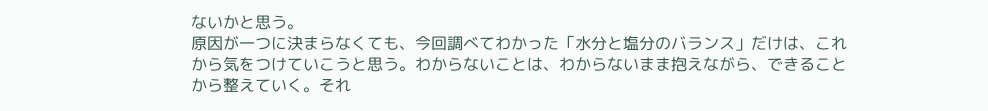ないかと思う。
原因が一つに決まらなくても、今回調べてわかった「水分と塩分のバランス」だけは、これから気をつけていこうと思う。わからないことは、わからないまま抱えながら、できることから整えていく。それ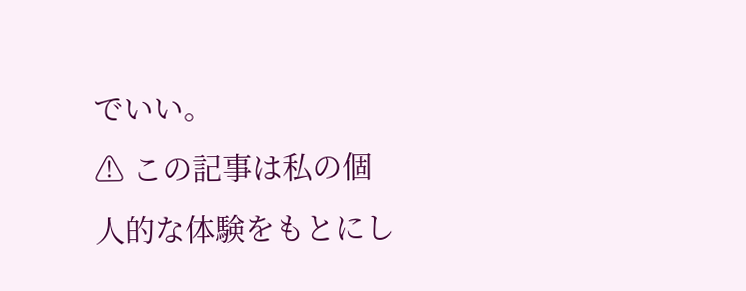でいい。
⚠ この記事は私の個人的な体験をもとにし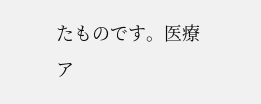たものです。医療ア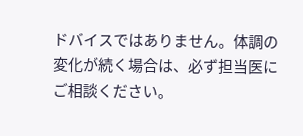ドバイスではありません。体調の変化が続く場合は、必ず担当医にご相談ください。